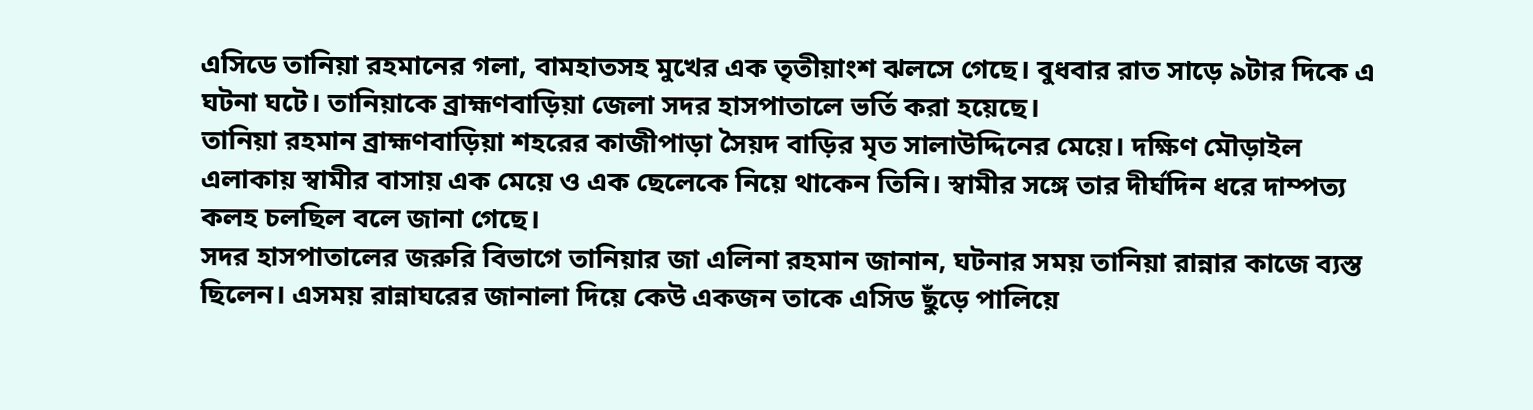এসিডে তানিয়া রহমানের গলা, বামহাতসহ মুখের এক তৃতীয়াংশ ঝলসে গেছে। বুধবার রাত সাড়ে ৯টার দিকে এ ঘটনা ঘটে। তানিয়াকে ব্রাহ্মণবাড়িয়া জেলা সদর হাসপাতালে ভর্তি করা হয়েছে।
তানিয়া রহমান ব্রাহ্মণবাড়িয়া শহরের কাজীপাড়া সৈয়দ বাড়ির মৃত সালাউদ্দিনের মেয়ে। দক্ষিণ মৌড়াইল এলাকায় স্বামীর বাসায় এক মেয়ে ও এক ছেলেকে নিয়ে থাকেন তিনি। স্বামীর সঙ্গে তার দীর্ঘদিন ধরে দাম্পত্য কলহ চলছিল বলে জানা গেছে।
সদর হাসপাতালের জরুরি বিভাগে তানিয়ার জা এলিনা রহমান জানান, ঘটনার সময় তানিয়া রান্নার কাজে ব্যস্ত ছিলেন। এসময় রান্নাঘরের জানালা দিয়ে কেউ একজন তাকে এসিড ছুঁড়ে পালিয়ে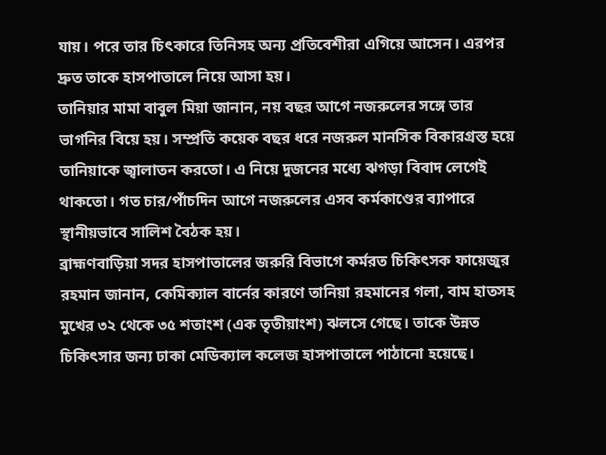যায়। পরে তার চিৎকারে তিনিসহ অন্য প্রতিবেশীরা এগিয়ে আসেন। এরপর দ্রুত তাকে হাসপাতালে নিয়ে আসা হয়।
তানিয়ার মামা বাবুল মিয়া জানান, নয় বছর আগে নজরুলের সঙ্গে তার ভাগনির বিয়ে হয়। সম্প্রতি কয়েক বছর ধরে নজরুল মানসিক বিকারগ্রস্ত হয়ে তানিয়াকে জ্বালাতন করতো। এ নিয়ে দুজনের মধ্যে ঝগড়া বিবাদ লেগেই থাকতো। গত চার/পাঁচদিন আগে নজরুলের এসব কর্মকাণ্ডের ব্যাপারে স্থানীয়ভাবে সালিশ বৈঠক হয়।
ব্রাহ্মণবাড়িয়া সদর হাসপাতালের জরুরি বিভাগে কর্মরত চিকিৎসক ফায়েজুর রহমান জানান, কেমিক্যাল বার্নের কারণে তানিয়া রহমানের গলা, বাম হাতসহ মুখের ৩২ থেকে ৩৫ শতাংশ (এক তৃতীয়াংশ) ঝলসে গেছে। তাকে উন্নত চিকিৎসার জন্য ঢাকা মেডিক্যাল কলেজ হাসপাতালে পাঠানো হয়েছে।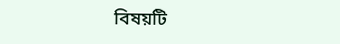বিষয়টি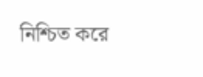নিশ্চিত করে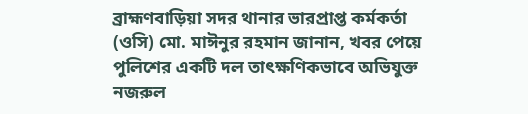ব্রাহ্মণবাড়িয়া সদর থানার ভারপ্রাপ্ত কর্মকর্তা (ওসি) মো. মাঈনুর রহমান জানান, খবর পেয়ে পুলিশের একটি দল তাৎক্ষণিকভাবে অভিযুক্ত নজরুল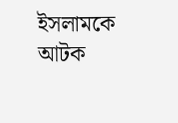ইসলামকে আটক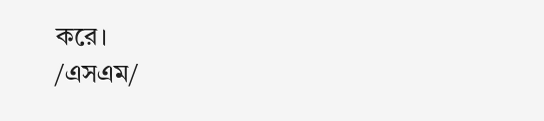করে।
/এসএম/